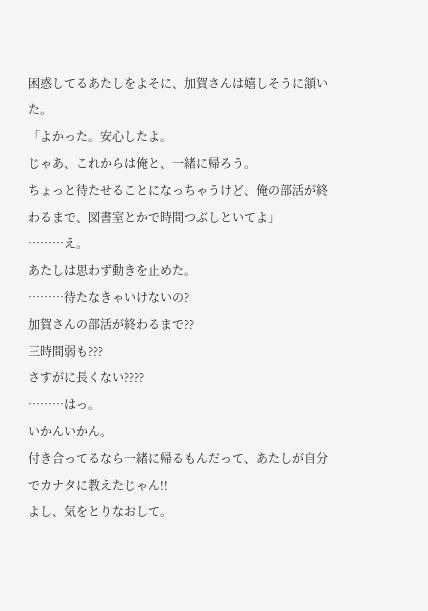困惑してるあたしをよそに、加賀さんは嬉しそうに頷いた。
「よかった。安心したよ。
じゃあ、これからは俺と、一緒に帰ろう。
ちょっと待たせることになっちゃうけど、俺の部活が終わるまで、図書室とかで時間つぶしといてよ」
………え。
あたしは思わず動きを止めた。
………待たなきゃいけないの?
加賀さんの部活が終わるまで??
三時間弱も???
さすがに長くない????
………はっ。
いかんいかん。
付き合ってるなら一緒に帰るもんだって、あたしが自分でカナタに教えたじゃん!!
よし、気をとりなおして。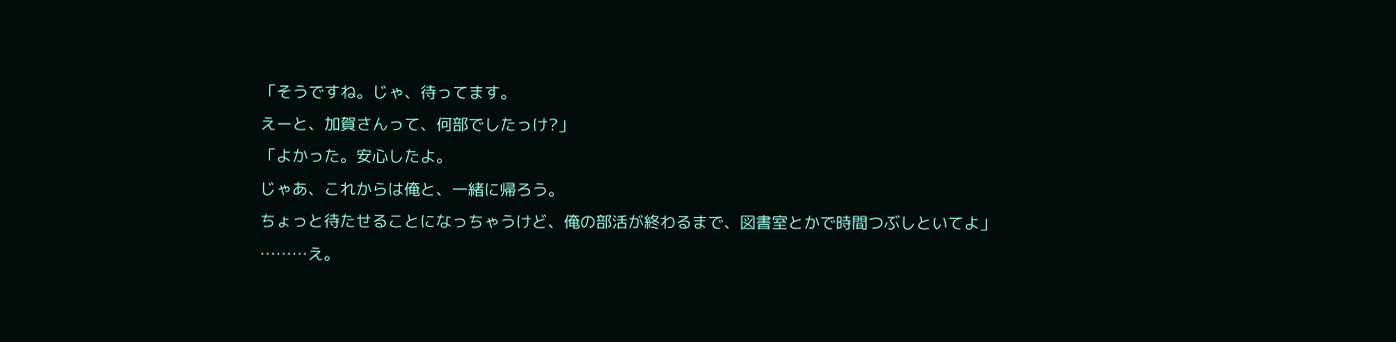「そうですね。じゃ、待ってます。
えーと、加賀さんって、何部でしたっけ?」
「よかった。安心したよ。
じゃあ、これからは俺と、一緒に帰ろう。
ちょっと待たせることになっちゃうけど、俺の部活が終わるまで、図書室とかで時間つぶしといてよ」
………え。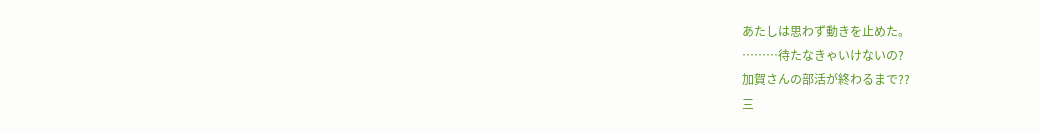あたしは思わず動きを止めた。
………待たなきゃいけないの?
加賀さんの部活が終わるまで??
三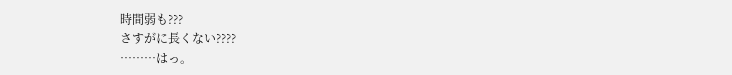時間弱も???
さすがに長くない????
………はっ。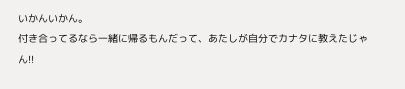いかんいかん。
付き合ってるなら一緒に帰るもんだって、あたしが自分でカナタに教えたじゃん!!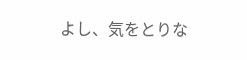よし、気をとりな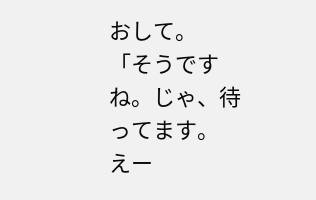おして。
「そうですね。じゃ、待ってます。
えー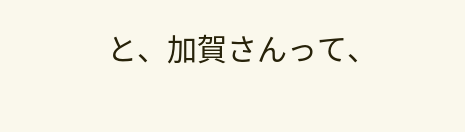と、加賀さんって、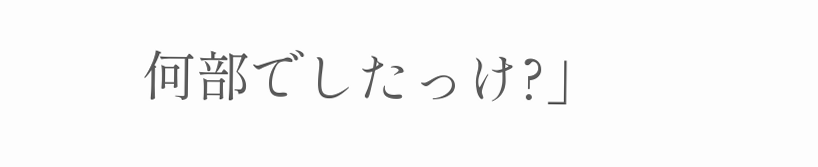何部でしたっけ?」